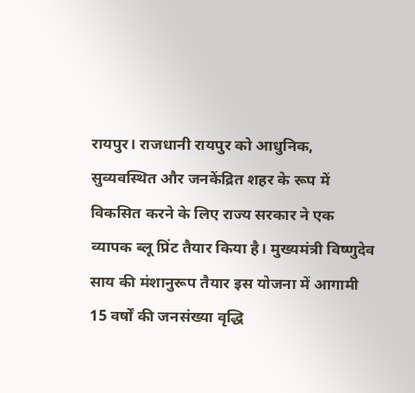रायपुर। राजधानी रायपुर को आधुनिक, सुव्यवस्थित और जनकेंद्रित शहर के रूप में विकसित करने के लिए राज्य सरकार ने एक व्यापक ब्लू प्रिंट तैयार किया है। मुख्यमंत्री विष्णुदेव साय की मंशानुरूप तैयार इस योजना में आगामी 15 वर्षों की जनसंख्या वृद्धि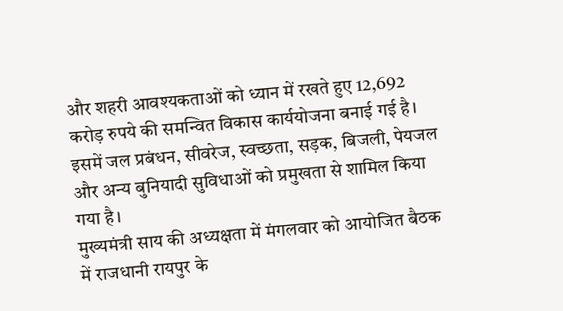और शहरी आवश्यकताओं को ध्यान में रखते हुए 12,692 करोड़ रुपये की समन्वित विकास कार्ययोजना बनाई गई है। इसमें जल प्रबंधन, सीवरेज, स्वच्छता, सड़क, बिजली, पेयजल और अन्य बुनियादी सुविधाओं को प्रमुखता से शामिल किया गया है।
मुख्यमंत्री साय की अध्यक्षता में मंगलवार को आयोजित बैठक में राजधानी रायपुर के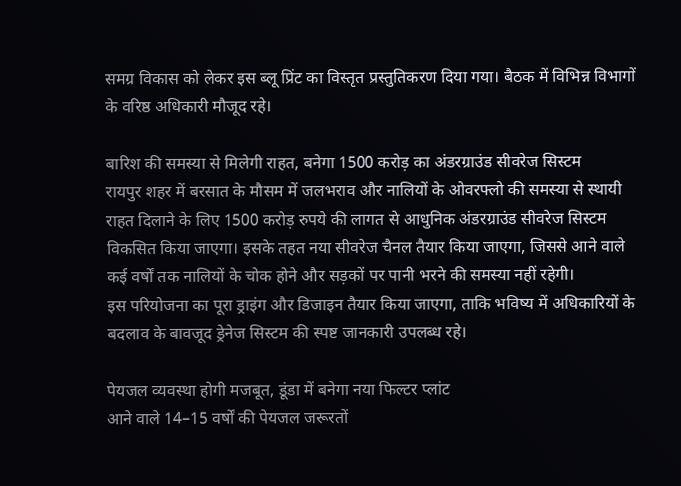समग्र विकास को लेकर इस ब्लू प्रिंट का विस्तृत प्रस्तुतिकरण दिया गया। बैठक में विभिन्न विभागों के वरिष्ठ अधिकारी मौजूद रहे।

बारिश की समस्या से मिलेगी राहत, बनेगा 1500 करोड़ का अंडरग्राउंड सीवरेज सिस्टम
रायपुर शहर में बरसात के मौसम में जलभराव और नालियों के ओवरफ्लो की समस्या से स्थायी राहत दिलाने के लिए 1500 करोड़ रुपये की लागत से आधुनिक अंडरग्राउंड सीवरेज सिस्टम विकसित किया जाएगा। इसके तहत नया सीवरेज चैनल तैयार किया जाएगा, जिससे आने वाले कई वर्षों तक नालियों के चोक होने और सड़कों पर पानी भरने की समस्या नहीं रहेगी।
इस परियोजना का पूरा ड्राइंग और डिजाइन तैयार किया जाएगा, ताकि भविष्य में अधिकारियों के बदलाव के बावजूद ड्रेनेज सिस्टम की स्पष्ट जानकारी उपलब्ध रहे।

पेयजल व्यवस्था होगी मजबूत, डूंडा में बनेगा नया फिल्टर प्लांट
आने वाले 14–15 वर्षों की पेयजल जरूरतों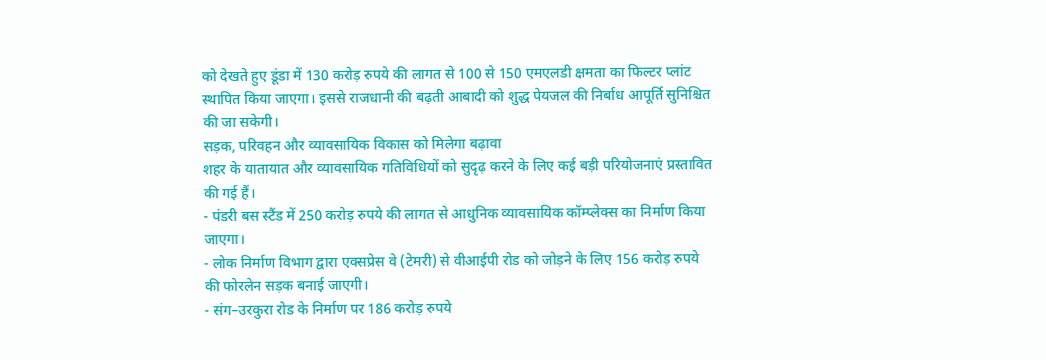को देखते हुए डूंडा में 130 करोड़ रुपये की लागत से 100 से 150 एमएलडी क्षमता का फिल्टर प्लांट स्थापित किया जाएगा। इससे राजधानी की बढ़ती आबादी को शुद्ध पेयजल की निर्बाध आपूर्ति सुनिश्चित की जा सकेगी।
सड़क, परिवहन और व्यावसायिक विकास को मिलेगा बढ़ावा
शहर के यातायात और व्यावसायिक गतिविधियों को सुदृढ़ करने के लिए कई बड़ी परियोजनाएं प्रस्तावित की गई हैं।
- पंडरी बस स्टैंड में 250 करोड़ रुपये की लागत से आधुनिक व्यावसायिक कॉम्प्लेक्स का निर्माण किया जाएगा।
- लोक निर्माण विभाग द्वारा एक्सप्रेस वे (टेमरी) से वीआईपी रोड को जोड़ने के लिए 156 करोड़ रुपये की फोरलेन सड़क बनाई जाएगी।
- संग–उरकुरा रोड के निर्माण पर 186 करोड़ रुपये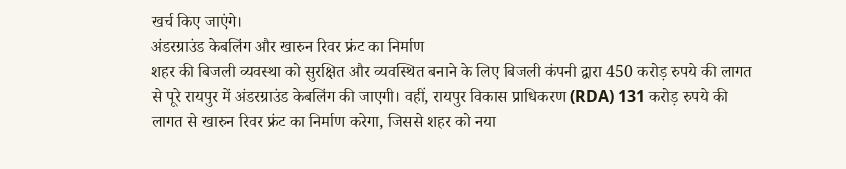खर्च किए जाएंगे।
अंडरग्राउंड केबलिंग और खारुन रिवर फ्रंट का निर्माण
शहर की बिजली व्यवस्था को सुरक्षित और व्यवस्थित बनाने के लिए बिजली कंपनी द्वारा 450 करोड़ रुपये की लागत से पूरे रायपुर में अंडरग्राउंड केबलिंग की जाएगी। वहीं, रायपुर विकास प्राधिकरण (RDA) 131 करोड़ रुपये की लागत से खारुन रिवर फ्रंट का निर्माण करेगा, जिससे शहर को नया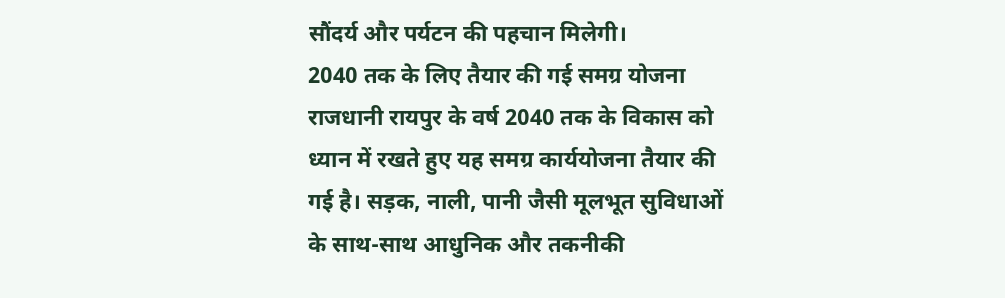सौंदर्य और पर्यटन की पहचान मिलेगी।
2040 तक के लिए तैयार की गई समग्र योजना
राजधानी रायपुर के वर्ष 2040 तक के विकास को ध्यान में रखते हुए यह समग्र कार्ययोजना तैयार की गई है। सड़क, नाली, पानी जैसी मूलभूत सुविधाओं के साथ-साथ आधुनिक और तकनीकी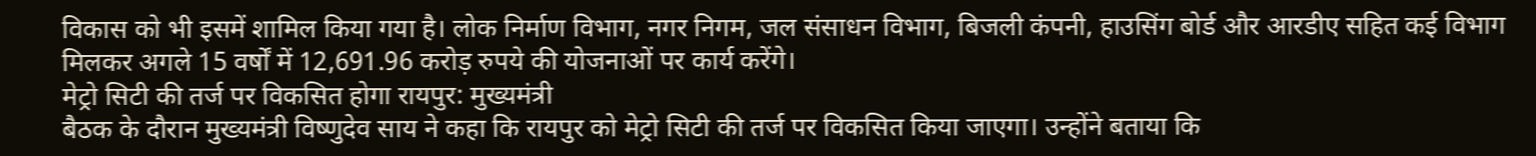विकास को भी इसमें शामिल किया गया है। लोक निर्माण विभाग, नगर निगम, जल संसाधन विभाग, बिजली कंपनी, हाउसिंग बोर्ड और आरडीए सहित कई विभाग मिलकर अगले 15 वर्षों में 12,691.96 करोड़ रुपये की योजनाओं पर कार्य करेंगे।
मेट्रो सिटी की तर्ज पर विकसित होगा रायपुर: मुख्यमंत्री
बैठक के दौरान मुख्यमंत्री विष्णुदेव साय ने कहा कि रायपुर को मेट्रो सिटी की तर्ज पर विकसित किया जाएगा। उन्होंने बताया कि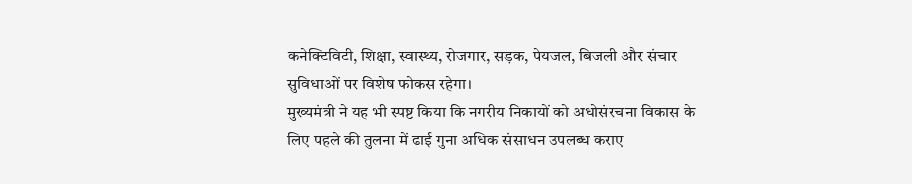कनेक्टिविटी, शिक्षा, स्वास्थ्य, रोजगार, सड़क, पेयजल, बिजली और संचार सुविधाओं पर विशेष फोकस रहेगा।
मुख्यमंत्री ने यह भी स्पष्ट किया कि नगरीय निकायों को अधोसंरचना विकास के लिए पहले की तुलना में ढाई गुना अधिक संसाधन उपलब्ध कराए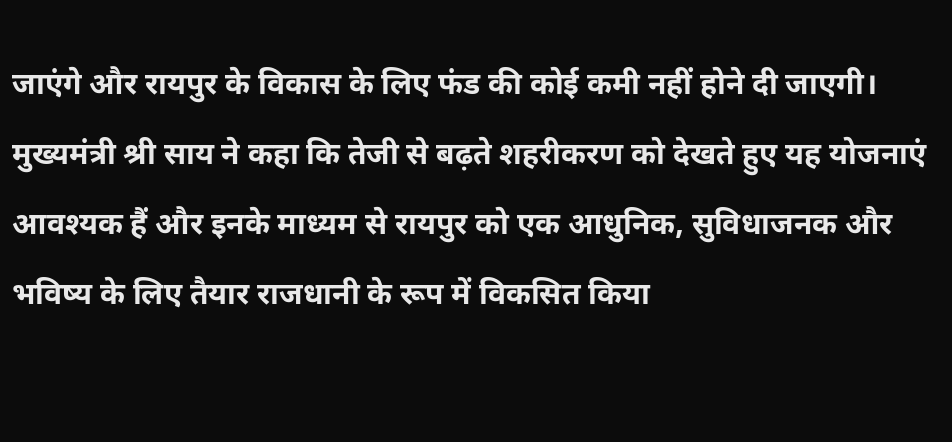जाएंगे और रायपुर के विकास के लिए फंड की कोई कमी नहीं होने दी जाएगी।
मुख्यमंत्री श्री साय ने कहा कि तेजी से बढ़ते शहरीकरण को देखते हुए यह योजनाएं आवश्यक हैं और इनके माध्यम से रायपुर को एक आधुनिक, सुविधाजनक और भविष्य के लिए तैयार राजधानी के रूप में विकसित किया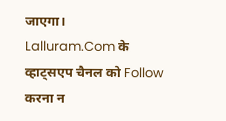जाएगा।
Lalluram.Com के व्हाट्सएप चैनल को Follow करना न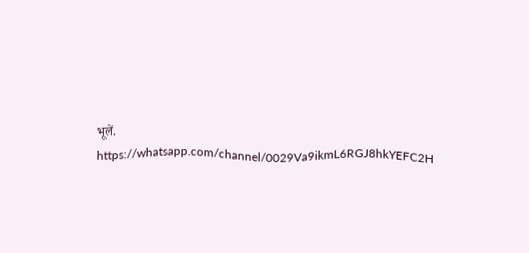भूलें.
https://whatsapp.com/channel/0029Va9ikmL6RGJ8hkYEFC2H